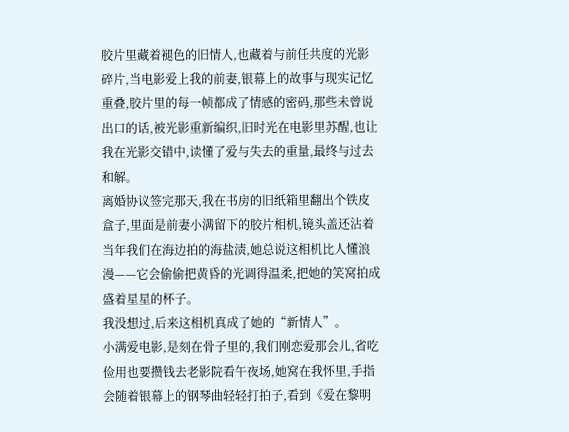胶片里藏着褪色的旧情人,也藏着与前任共度的光影碎片,当电影爱上我的前妻,银幕上的故事与现实记忆重叠,胶片里的每一帧都成了情感的密码,那些未曾说出口的话,被光影重新编织,旧时光在电影里苏醒,也让我在光影交错中,读懂了爱与失去的重量,最终与过去和解。
离婚协议签完那天,我在书房的旧纸箱里翻出个铁皮盒子,里面是前妻小满留下的胶片相机,镜头盖还沾着当年我们在海边拍的海盐渍,她总说这相机比人懂浪漫——它会偷偷把黄昏的光调得温柔,把她的笑窝拍成盛着星星的杯子。
我没想过,后来这相机真成了她的“新情人”。
小满爱电影,是刻在骨子里的,我们刚恋爱那会儿,省吃俭用也要攒钱去老影院看午夜场,她窝在我怀里,手指会随着银幕上的钢琴曲轻轻打拍子,看到《爱在黎明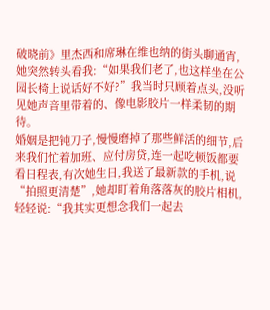破晓前》里杰西和席琳在维也纳的街头聊通宵,她突然转头看我:“如果我们老了,也这样坐在公园长椅上说话好不好?”我当时只顾着点头,没听见她声音里带着的、像电影胶片一样柔韧的期待。
婚姻是把钝刀子,慢慢磨掉了那些鲜活的细节,后来我们忙着加班、应付房贷,连一起吃顿饭都要看日程表,有次她生日,我送了最新款的手机,说“拍照更清楚”,她却盯着角落落灰的胶片相机,轻轻说:“我其实更想念我们一起去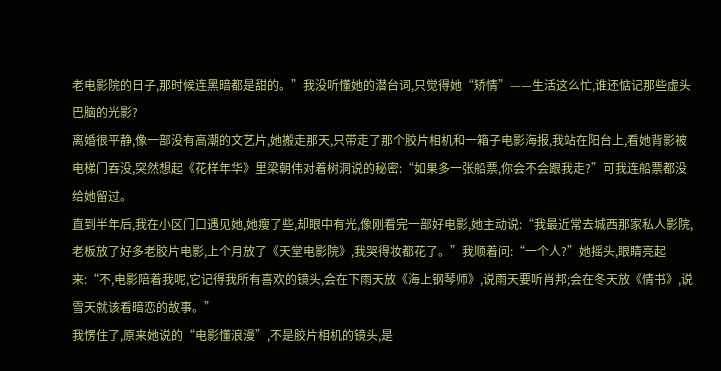老电影院的日子,那时候连黑暗都是甜的。”我没听懂她的潜台词,只觉得她“矫情”——生活这么忙,谁还惦记那些虚头巴脑的光影?
离婚很平静,像一部没有高潮的文艺片,她搬走那天,只带走了那个胶片相机和一箱子电影海报,我站在阳台上,看她背影被电梯门吞没,突然想起《花样年华》里梁朝伟对着树洞说的秘密:“如果多一张船票,你会不会跟我走?”可我连船票都没给她留过。
直到半年后,我在小区门口遇见她,她瘦了些,却眼中有光,像刚看完一部好电影,她主动说:“我最近常去城西那家私人影院,老板放了好多老胶片电影,上个月放了《天堂电影院》,我哭得妆都花了。”我顺着问:“一个人?”她摇头,眼睛亮起来:“不,电影陪着我呢,它记得我所有喜欢的镜头,会在下雨天放《海上钢琴师》,说雨天要听肖邦;会在冬天放《情书》,说雪天就该看暗恋的故事。”
我愣住了,原来她说的“电影懂浪漫”,不是胶片相机的镜头,是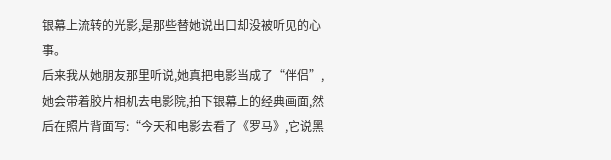银幕上流转的光影,是那些替她说出口却没被听见的心事。
后来我从她朋友那里听说,她真把电影当成了“伴侣”,她会带着胶片相机去电影院,拍下银幕上的经典画面,然后在照片背面写:“今天和电影去看了《罗马》,它说黑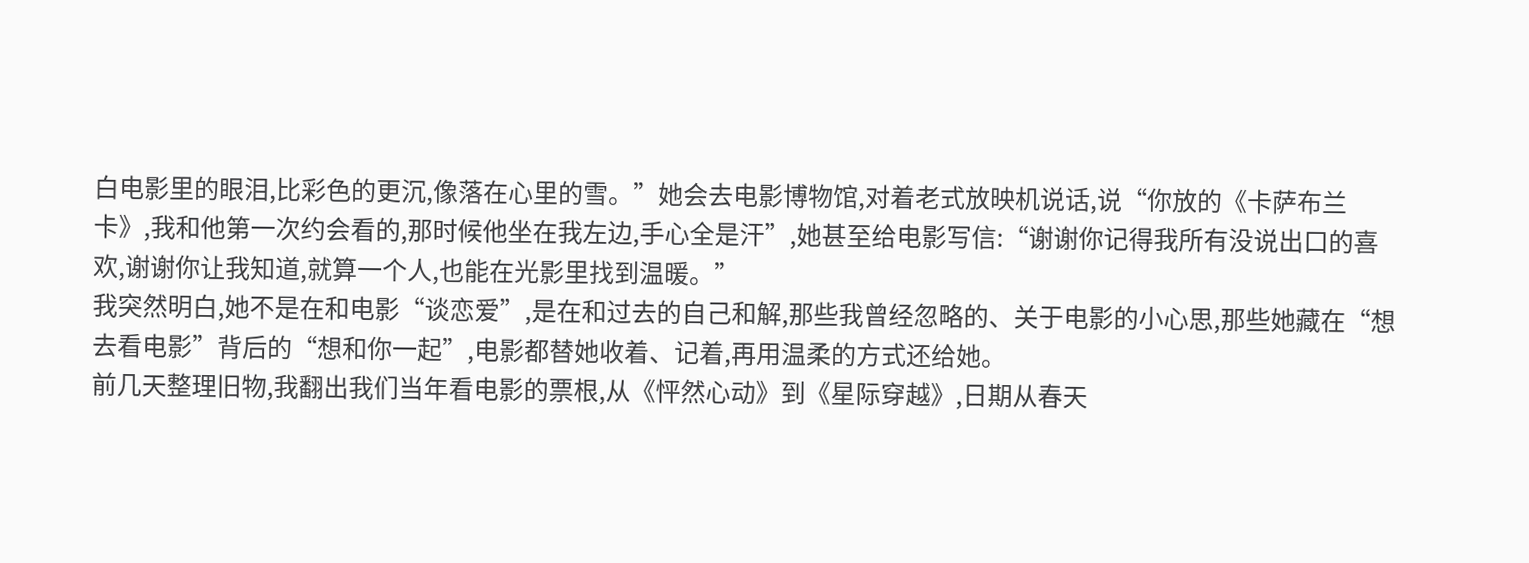白电影里的眼泪,比彩色的更沉,像落在心里的雪。”她会去电影博物馆,对着老式放映机说话,说“你放的《卡萨布兰卡》,我和他第一次约会看的,那时候他坐在我左边,手心全是汗”,她甚至给电影写信:“谢谢你记得我所有没说出口的喜欢,谢谢你让我知道,就算一个人,也能在光影里找到温暖。”
我突然明白,她不是在和电影“谈恋爱”,是在和过去的自己和解,那些我曾经忽略的、关于电影的小心思,那些她藏在“想去看电影”背后的“想和你一起”,电影都替她收着、记着,再用温柔的方式还给她。
前几天整理旧物,我翻出我们当年看电影的票根,从《怦然心动》到《星际穿越》,日期从春天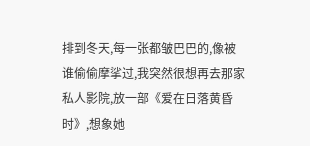排到冬天,每一张都皱巴巴的,像被谁偷偷摩挲过,我突然很想再去那家私人影院,放一部《爱在日落黄昏时》,想象她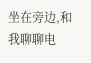坐在旁边,和我聊聊电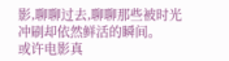影,聊聊过去,聊聊那些被时光冲刷却依然鲜活的瞬间。
或许电影真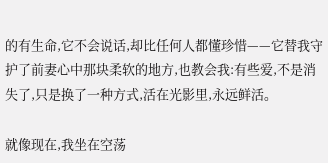的有生命,它不会说话,却比任何人都懂珍惜——它替我守护了前妻心中那块柔软的地方,也教会我:有些爱,不是消失了,只是换了一种方式,活在光影里,永远鲜活。

就像现在,我坐在空荡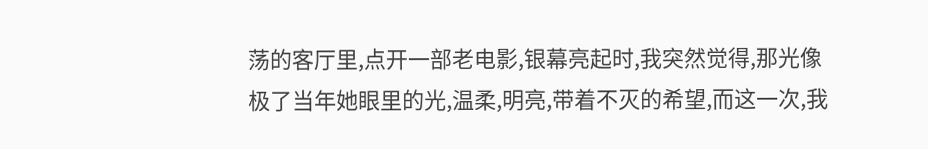荡的客厅里,点开一部老电影,银幕亮起时,我突然觉得,那光像极了当年她眼里的光,温柔,明亮,带着不灭的希望,而这一次,我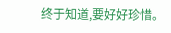终于知道,要好好珍惜。